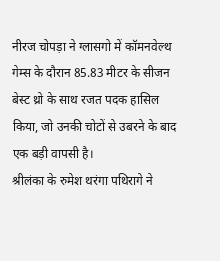नीरज चोपड़ा ने ग्लासगो में कॉमनवेल्थ गेम्स के दौरान 85.83 मीटर के सीजन बेस्ट थ्रो के साथ रजत पदक हासिल किया, जो उनकी चोटों से उबरने के बाद एक बड़ी वापसी है।
श्रीलंका के रुमेश थरंगा पथिरागे ने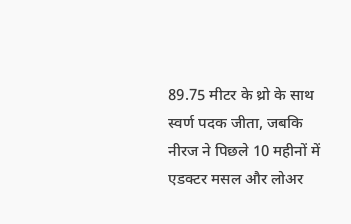89.75 मीटर के थ्रो के साथ स्वर्ण पदक जीता, जबकि नीरज ने पिछले 10 महीनों में एडक्टर मसल और लोअर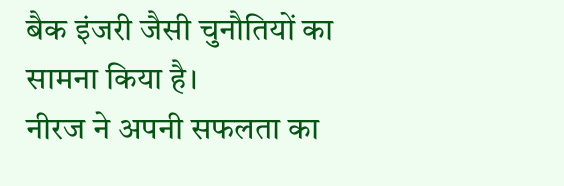बैक इंजरी जैसी चुनौतियों का सामना किया है।
नीरज ने अपनी सफलता का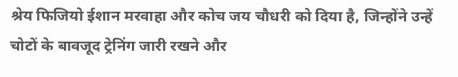श्रेय फिजियो ईशान मरवाहा और कोच जय चौधरी को दिया है, जिन्होंने उन्हें चोटों के बावजूद ट्रेनिंग जारी रखने और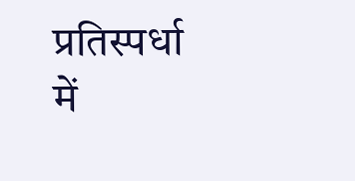प्रतिस्पर्धा में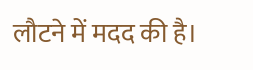लौटने में मदद की है।